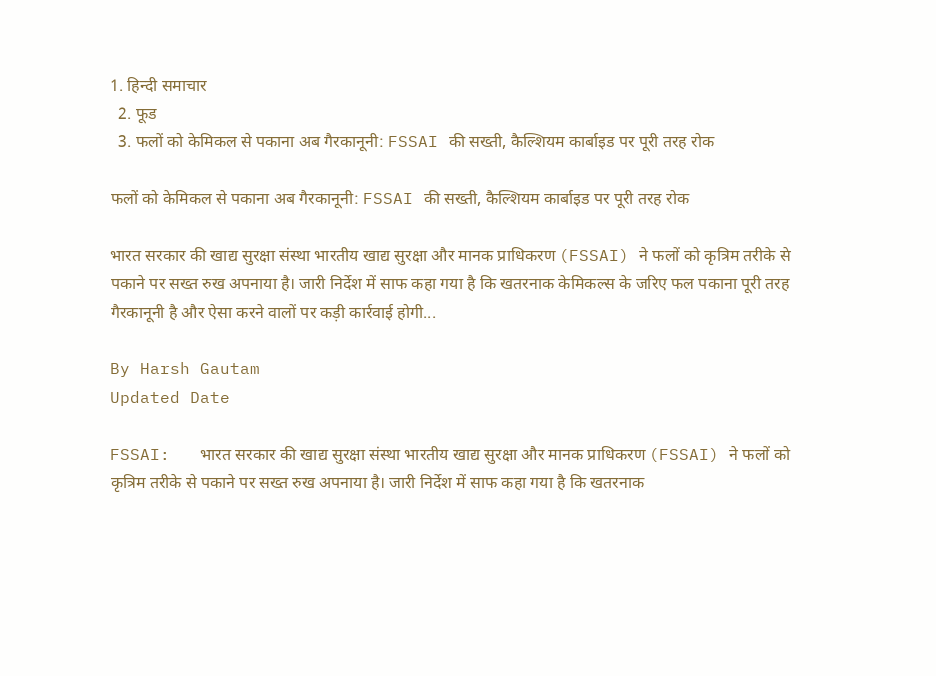1. हिन्दी समाचार
  2. फूड
  3. फलों को केमिकल से पकाना अब गैरकानूनी: FSSAI की सख्ती, कैल्शियम कार्बाइड पर पूरी तरह रोक

फलों को केमिकल से पकाना अब गैरकानूनी: FSSAI की सख्ती, कैल्शियम कार्बाइड पर पूरी तरह रोक

भारत सरकार की खाद्य सुरक्षा संस्था भारतीय खाद्य सुरक्षा और मानक प्राधिकरण (FSSAI) ने फलों को कृत्रिम तरीके से पकाने पर सख्त रुख अपनाया है। जारी निर्देश में साफ कहा गया है कि खतरनाक केमिकल्स के जरिए फल पकाना पूरी तरह गैरकानूनी है और ऐसा करने वालों पर कड़ी कार्रवाई होगी...

By Harsh Gautam
Updated Date

FSSAI:   भारत सरकार की खाद्य सुरक्षा संस्था भारतीय खाद्य सुरक्षा और मानक प्राधिकरण (FSSAI) ने फलों को कृत्रिम तरीके से पकाने पर सख्त रुख अपनाया है। जारी निर्देश में साफ कहा गया है कि खतरनाक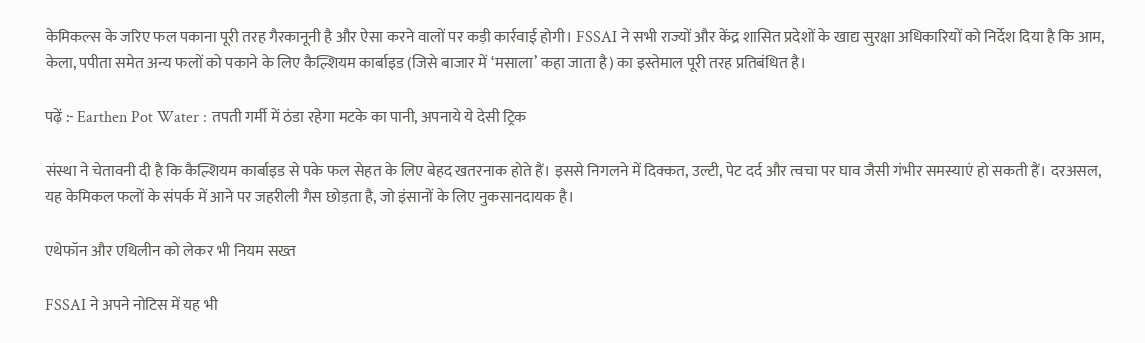केमिकल्स के जरिए फल पकाना पूरी तरह गैरकानूनी है और ऐसा करने वालों पर कड़ी कार्रवाई होगी। FSSAI ने सभी राज्यों और केंद्र शासित प्रदेशों के खाद्य सुरक्षा अधिकारियों को निर्देश दिया है कि आम, केला, पपीता समेत अन्य फलों को पकाने के लिए कैल्शियम कार्बाइड (जिसे बाजार में ‘मसाला’ कहा जाता है) का इस्तेमाल पूरी तरह प्रतिबंधित है।

पढ़ें :- Earthen Pot Water : तपती गर्मी में ठंडा रहेगा मटके का पानी, अपनाये ये देसी ट्रिक

संस्था ने चेतावनी दी है कि कैल्शियम कार्बाइड से पके फल सेहत के लिए बेहद खतरनाक होते हैं। इससे निगलने में दिक्कत, उल्टी, पेट दर्द और त्वचा पर घाव जैसी गंभीर समस्याएं हो सकती हैं। दरअसल, यह केमिकल फलों के संपर्क में आने पर जहरीली गैस छोड़ता है, जो इंसानों के लिए नुकसानदायक है।

एथेफॉन और एथिलीन को लेकर भी नियम सख्त

FSSAI ने अपने नोटिस में यह भी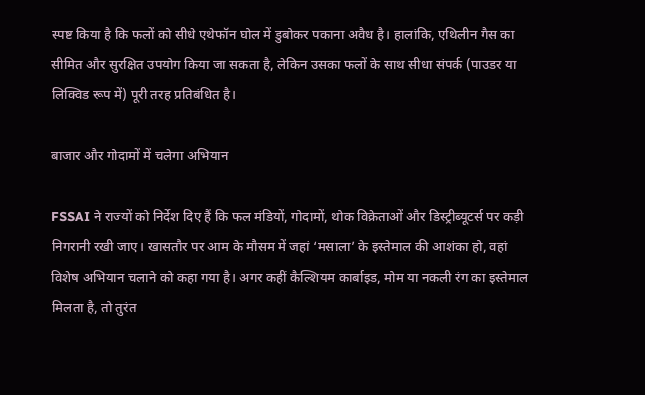स्पष्ट किया है कि फलों को सीधे एथेफॉन घोल में डुबोकर पकाना अवैध है। हालांकि, एथिलीन गैस का सीमित और सुरक्षित उपयोग किया जा सकता है, लेकिन उसका फलों के साथ सीधा संपर्क (पाउडर या लिक्विड रूप में) पूरी तरह प्रतिबंधित है।

बाजार और गोदामों में चलेगा अभियान

FSSAI ने राज्यों को निर्देश दिए हैं कि फल मंडियों, गोदामों, थोक विक्रेताओं और डिस्ट्रीब्यूटर्स पर कड़ी निगरानी रखी जाए। खासतौर पर आम के मौसम में जहां ‘मसाला’ के इस्तेमाल की आशंका हो, वहां विशेष अभियान चलाने को कहा गया है। अगर कहीं कैल्शियम कार्बाइड, मोम या नकली रंग का इस्तेमाल मिलता है, तो तुरंत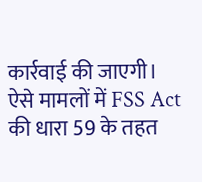कार्रवाई की जाएगी। ऐसे मामलों में FSS Act की धारा 59 के तहत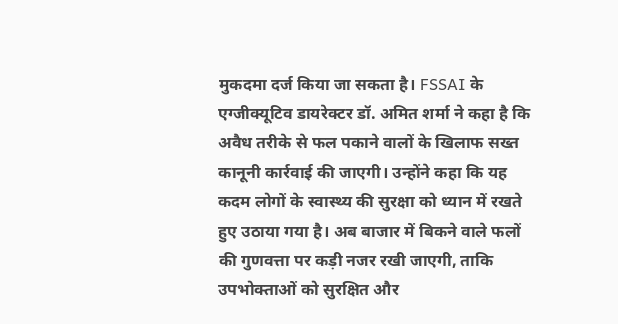मुकदमा दर्ज किया जा सकता है। FSSAI के एग्जीक्यूटिव डायरेक्टर डॉ. अमित शर्मा ने कहा है कि अवैध तरीके से फल पकाने वालों के खिलाफ सख्त कानूनी कार्रवाई की जाएगी। उन्होंने कहा कि यह कदम लोगों के स्वास्थ्य की सुरक्षा को ध्यान में रखते हुए उठाया गया है। अब बाजार में बिकने वाले फलों की गुणवत्ता पर कड़ी नजर रखी जाएगी, ताकि उपभोक्ताओं को सुरक्षित और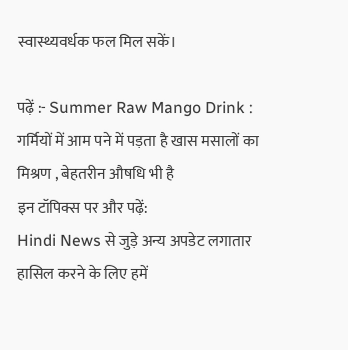स्वास्थ्यवर्धक फल मिल सकें।

पढ़ें :- Summer Raw Mango Drink :  गर्मियों में आम पने में पड़ता है खास मसालों का मिश्रण , बेहतरीन औषधि भी है
इन टॉपिक्स पर और पढ़ें:
Hindi News से जुड़े अन्य अपडेट लगातार हासिल करने के लिए हमें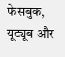फेसबुक, यूट्यूब और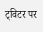ट्विटर पर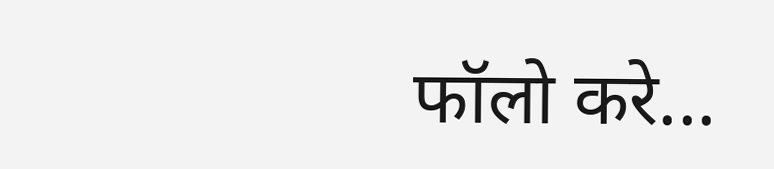फॉलो करे...